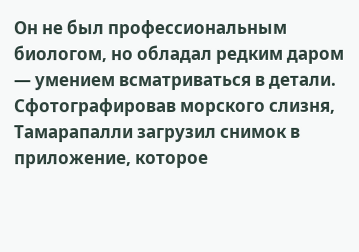Он не был профессиональным биологом, но обладал редким даром — умением всматриваться в детали. Сфотографировав морского слизня, Тамарапалли загрузил снимок в приложение, которое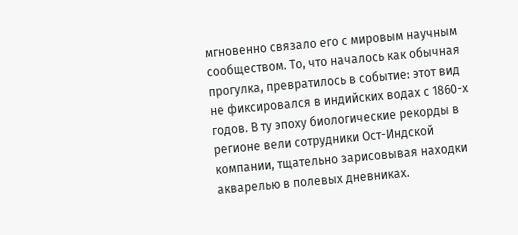мгновенно связало его с мировым научным сообществом. То, что началось как обычная прогулка, превратилось в событие: этот вид не фиксировался в индийских водах с 1860-х годов. В ту эпоху биологические рекорды в регионе вели сотрудники Ост-Индской компании, тщательно зарисовывая находки акварелью в полевых дневниках.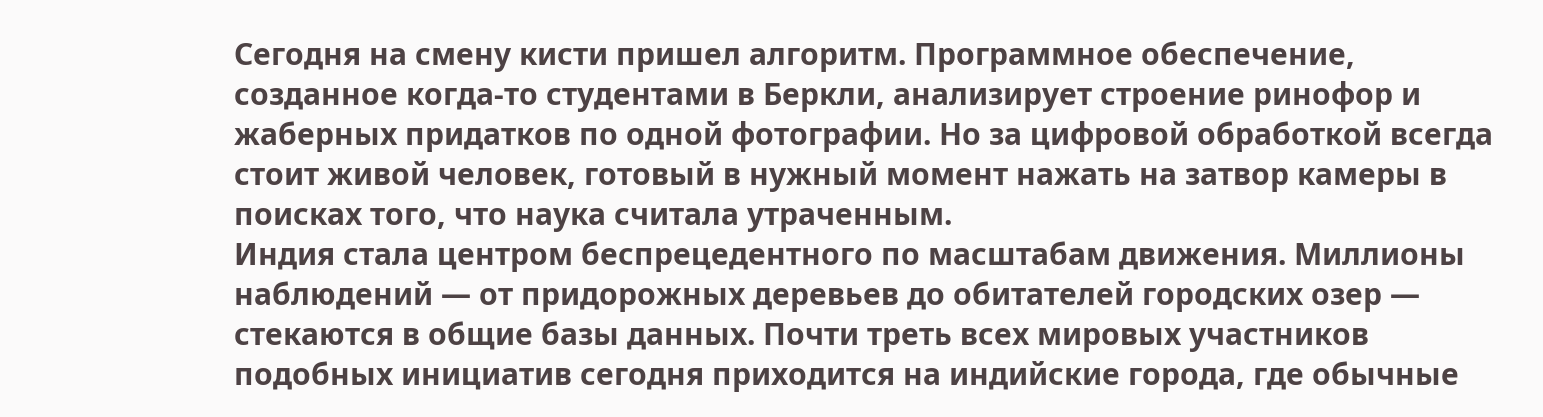Сегодня на смену кисти пришел алгоритм. Программное обеспечение, созданное когда-то студентами в Беркли, анализирует строение ринофор и жаберных придатков по одной фотографии. Но за цифровой обработкой всегда стоит живой человек, готовый в нужный момент нажать на затвор камеры в поисках того, что наука считала утраченным.
Индия стала центром беспрецедентного по масштабам движения. Миллионы наблюдений — от придорожных деревьев до обитателей городских озер — стекаются в общие базы данных. Почти треть всех мировых участников подобных инициатив сегодня приходится на индийские города, где обычные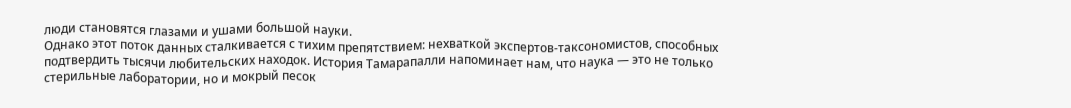люди становятся глазами и ушами большой науки.
Однако этот поток данных сталкивается с тихим препятствием: нехваткой экспертов-таксономистов, способных подтвердить тысячи любительских находок. История Тамарапалли напоминает нам, что наука — это не только стерильные лаборатории, но и мокрый песок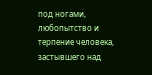под ногами, любопытство и терпение человека, застывшего над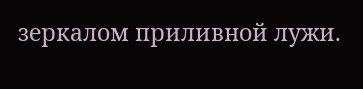зеркалом приливной лужи.